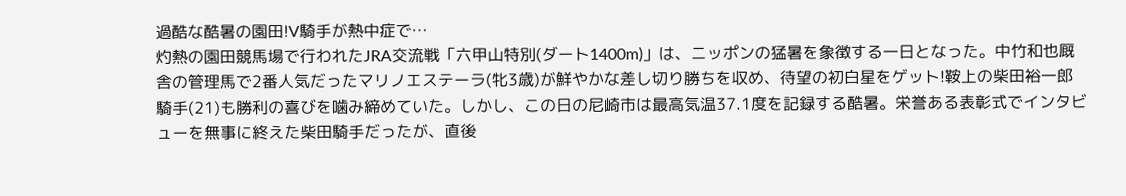過酷な酷暑の園田!V騎手が熱中症で…
灼熱の園田競馬場で行われたJRA交流戦「六甲山特別(ダート1400m)」は、ニッポンの猛暑を象徴する一日となった。中竹和也厩舎の管理馬で2番人気だったマリノエステーラ(牝3歳)が鮮やかな差し切り勝ちを収め、待望の初白星をゲット!鞍上の柴田裕一郎騎手(21)も勝利の喜びを噛み締めていた。しかし、この日の尼崎市は最高気温37.1度を記録する酷暑。栄誉ある表彰式でインタビューを無事に終えた柴田騎手だったが、直後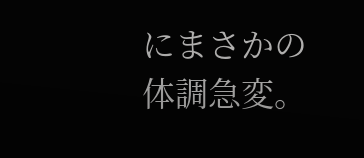にまさかの体調急変。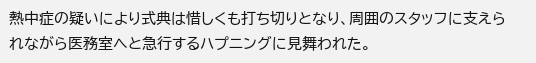熱中症の疑いにより式典は惜しくも打ち切りとなり、周囲のスタッフに支えられながら医務室へと急行するハプニングに見舞われた。